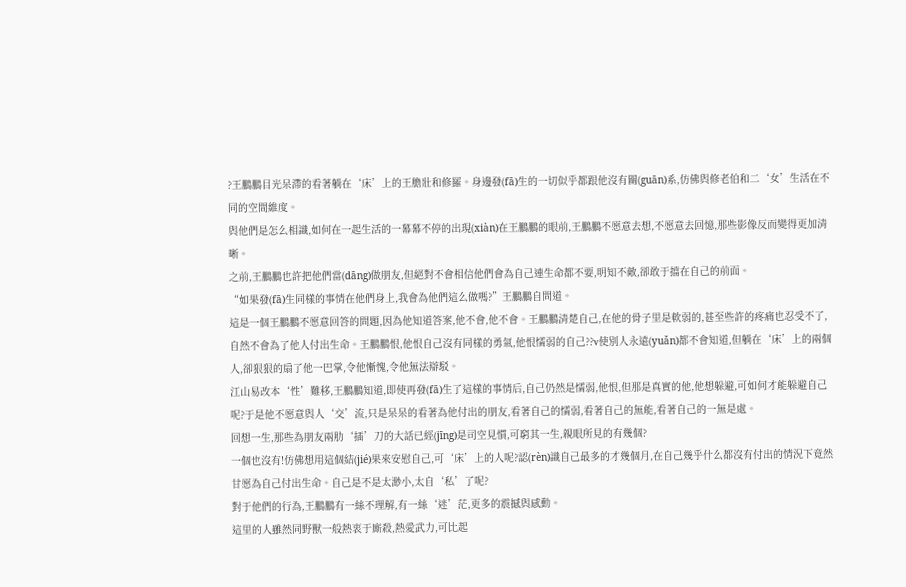?王鵬鵬目光呆滯的看著躺在‘床’上的王膽壯和修羅。身邊發(fā)生的一切似乎都跟他沒有關(guān)系,仿佛與修老伯和二‘女’生活在不同的空間維度。
與他們是怎么相識,如何在一起生活的一幕幕不停的出現(xiàn)在王鵬鵬的眼前,王鵬鵬不愿意去想,不愿意去回憶,那些影像反而變得更加清晰。
之前,王鵬鵬也許把他們當(dāng)做朋友,但絕對不會相信他們會為自己連生命都不要,明知不敵,卻敢于擋在自己的前面。
“如果發(fā)生同樣的事情在他們身上,我會為他們這么做嗎?”王鵬鵬自問道。
這是一個王鵬鵬不愿意回答的問題,因為他知道答案,他不會,他不會。王鵬鵬清楚自己,在他的骨子里是軟弱的,甚至些許的疼痛也忍受不了,自然不會為了他人付出生命。王鵬鵬恨,他恨自己沒有同樣的勇氣,他恨懦弱的自己??v使別人永遠(yuǎn)都不會知道,但躺在‘床’上的兩個人,卻狠狠的扇了他一巴掌,令他慚愧,令他無法辯駁。
江山易改本‘性’難移,王鵬鵬知道,即使再發(fā)生了這樣的事情后,自己仍然是懦弱,他恨,但那是真實的他,他想躲避,可如何才能躲避自己呢?于是他不愿意與人‘交’流,只是呆呆的看著為他付出的朋友,看著自己的懦弱,看著自己的無能,看著自己的一無是處。
回想一生,那些為朋友兩肋‘插’刀的大話已經(jīng)是司空見慣,可窮其一生,親眼所見的有幾個?
一個也沒有!仿佛想用這個結(jié)果來安慰自己,可‘床’上的人呢?認(rèn)識自己最多的才幾個月,在自己幾乎什么都沒有付出的情況下竟然甘愿為自己付出生命。自己是不是太渺小,太自‘私’了呢?
對于他們的行為,王鵬鵬有一絲不理解,有一絲‘迷’茫,更多的震撼與感動。
這里的人雖然同野獸一般熱衷于廝殺,熱愛武力,可比起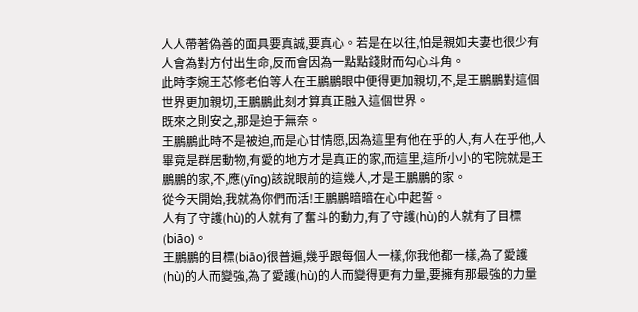人人帶著偽善的面具要真誠,要真心。若是在以往,怕是親如夫妻也很少有人會為對方付出生命,反而會因為一點點錢財而勾心斗角。
此時李婉王芯修老伯等人在王鵬鵬眼中便得更加親切,不,是王鵬鵬對這個世界更加親切,王鵬鵬此刻才算真正融入這個世界。
既來之則安之,那是迫于無奈。
王鵬鵬此時不是被迫,而是心甘情愿,因為這里有他在乎的人,有人在乎他,人畢竟是群居動物,有愛的地方才是真正的家,而這里,這所小小的宅院就是王鵬鵬的家,不,應(yīng)該說眼前的這幾人,才是王鵬鵬的家。
從今天開始,我就為你們而活!王鵬鵬暗暗在心中起誓。
人有了守護(hù)的人就有了奮斗的動力,有了守護(hù)的人就有了目標(biāo)。
王鵬鵬的目標(biāo)很普遍,幾乎跟每個人一樣,你我他都一樣,為了愛護(hù)的人而變強,為了愛護(hù)的人而變得更有力量,要擁有那最強的力量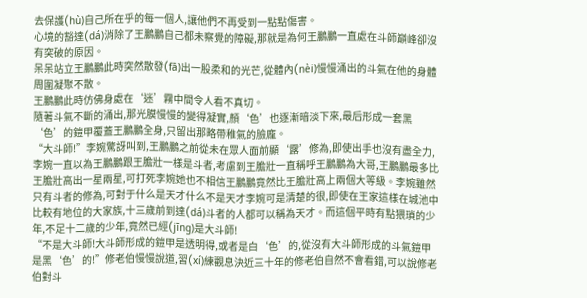去保護(hù)自己所在乎的每一個人,讓他們不再受到一點點傷害。
心境的豁達(dá)消除了王鵬鵬自己都未察覺的障礙,那就是為何王鵬鵬一直處在斗師巔峰卻沒有突破的原因。
呆呆站立王鵬鵬此時突然散發(fā)出一股柔和的光芒,從體內(nèi)慢慢涌出的斗氣在他的身體周圍凝聚不散。
王鵬鵬此時仿佛身處在‘迷’霧中間令人看不真切。
隨著斗氣不斷的涌出,那光膜慢慢的變得凝實,顏‘色’也逐漸暗淡下來,最后形成一套黑‘色’的鎧甲覆蓋王鵬鵬全身,只留出那略帶稚氣的臉龐。
“大斗師!”李婉驚訝叫到,王鵬鵬之前從未在眾人面前顯‘露’修為,即使出手也沒有盡全力,李婉一直以為王鵬鵬跟王膽壯一樣是斗者,考慮到王膽壯一直稱呼王鵬鵬為大哥,王鵬鵬最多比王膽壯高出一星兩星,可打死李婉她也不相信王鵬鵬竟然比王膽壯高上兩個大等級。李婉雖然只有斗者的修為,可對于什么是天才什么不是天才李婉可是清楚的很,即使在王家這樣在城池中比較有地位的大家族,十三歲前到達(dá)斗者的人都可以稱為天才。而這個平時有點猥瑣的少年,不足十二歲的少年,竟然已經(jīng)是大斗師!
“不是大斗師!大斗師形成的鎧甲是透明得,或者是白‘色’的,從沒有大斗師形成的斗氣鎧甲是黑‘色’的!”修老伯慢慢說道,習(xí)練觀息決近三十年的修老伯自然不會看錯,可以說修老伯對斗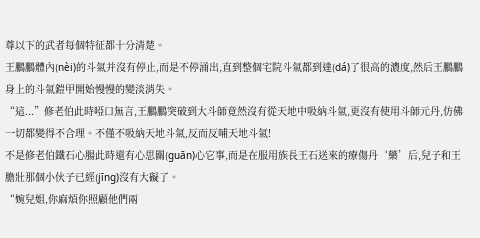尊以下的武者每個特征都十分清楚。
王鵬鵬體內(nèi)的斗氣并沒有停止,而是不停涌出,直到整個宅院斗氣都到達(dá)了很高的濃度,然后王鵬鵬身上的斗氣鎧甲開始慢慢的變淡消失。
“這...”修老伯此時啞口無言,王鵬鵬突破到大斗師竟然沒有從天地中吸納斗氣,更沒有使用斗師元丹,仿佛一切都變得不合理。不僅不吸納天地斗氣,反而反哺天地斗氣!
不是修老伯鐵石心腸此時還有心思關(guān)心它事,而是在服用族長王石送來的療傷丹‘藥’后,兒子和王膽壯那個小伙子已經(jīng)沒有大礙了。
“婉兒姐,你麻煩你照顧他們兩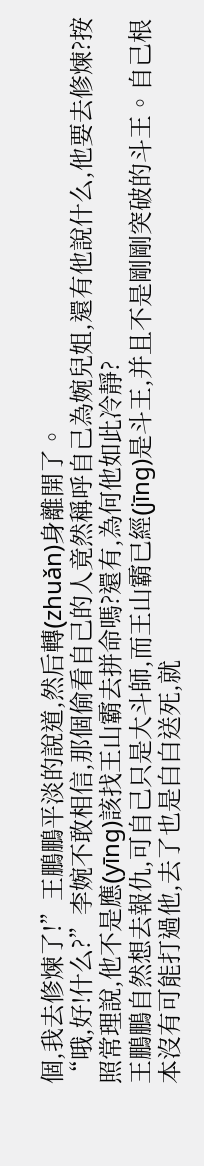個,我去修煉了!”王鵬鵬平淡的說道,然后轉(zhuǎn)身離開了。
“哦,好!什么?”李婉不敢相信,那個偷看自己的人竟然稱呼自己為婉兒姐,還有他說什么,他要去修煉?按照常理說,他不是應(yīng)該找王山霸去拼命嗎?還有,為何他如此冷靜?
王鵬鵬自然想去報仇,可自己只是大斗師,而王山霸已經(jīng)是斗王,并且不是剛剛突破的斗王。自己根本沒有可能打過他,去了也是白白送死,就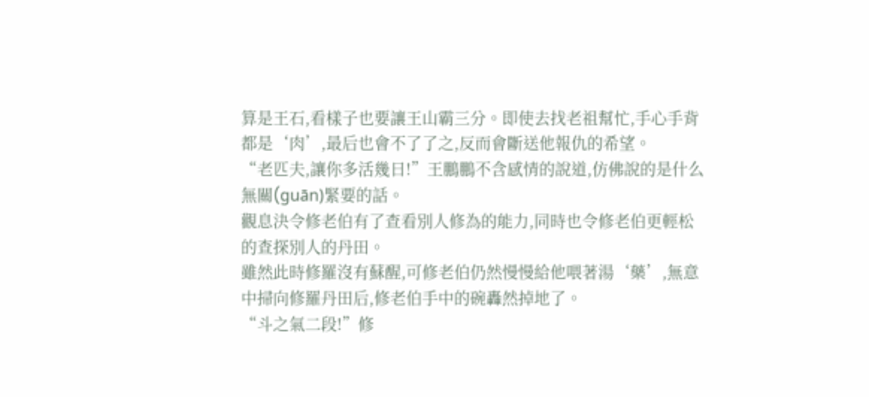算是王石,看樣子也要讓王山霸三分。即使去找老祖幫忙,手心手背都是‘肉’,最后也會不了了之,反而會斷送他報仇的希望。
“老匹夫,讓你多活幾日!”王鵬鵬不含感情的說道,仿佛說的是什么無關(guān)緊要的話。
觀息決令修老伯有了查看別人修為的能力,同時也令修老伯更輕松的查探別人的丹田。
雖然此時修羅沒有蘇醒,可修老伯仍然慢慢給他喂著湯‘藥’,無意中掃向修羅丹田后,修老伯手中的碗轟然掉地了。
“斗之氣二段!”修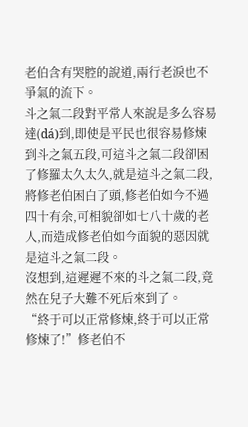老伯含有哭腔的說道,兩行老淚也不爭氣的流下。
斗之氣二段對平常人來說是多么容易達(dá)到,即使是平民也很容易修煉到斗之氣五段,可這斗之氣二段卻困了修羅太久太久,就是這斗之氣二段,將修老伯困白了頭,修老伯如今不過四十有余,可相貌卻如七八十歲的老人,而造成修老伯如今面貌的惡因就是這斗之氣二段。
沒想到,這遲遲不來的斗之氣二段,竟然在兒子大難不死后來到了。
“終于可以正常修煉,終于可以正常修煉了!”修老伯不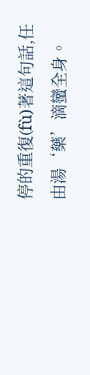停的重復(fù)著這句話,任由湯‘藥’滴蠻全身。